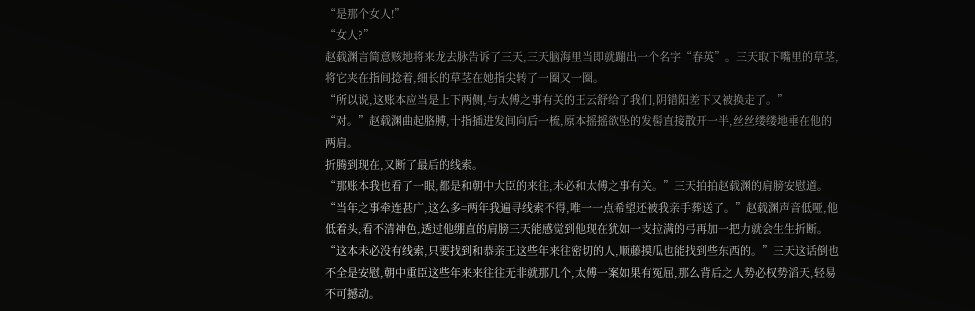“是那个女人!”
“女人?”
赵载渊言简意赅地将来龙去脉告诉了三天,三天脑海里当即就蹦出一个名字“春英”。三天取下嘴里的草茎,将它夹在指间捻着,细长的草茎在她指尖转了一圈又一圈。
“所以说,这账本应当是上下两侧,与太傅之事有关的王云舒给了我们,阴错阳差下又被换走了。”
“对。”赵载渊曲起胳膊,十指插进发间向后一梳,原本摇摇欲坠的发髻直接散开一半,丝丝缕缕地垂在他的两肩。
折腾到现在,又断了最后的线索。
“那账本我也看了一眼,都是和朝中大臣的来往,未必和太傅之事有关。”三天拍拍赵载渊的肩膀安慰道。
“当年之事牵连甚广,这么多=两年我遍寻线索不得,唯一一点希望还被我亲手葬送了。”赵载渊声音低哑,他低着头,看不清神色,透过他绷直的肩膀三天能感觉到他现在犹如一支拉满的弓再加一把力就会生生折断。
“这本未必没有线索,只要找到和恭亲王这些年来往密切的人,顺藤摸瓜也能找到些东西的。”三天这话倒也不全是安慰,朝中重臣这些年来来往往无非就那几个,太傅一案如果有冤屈,那么背后之人势必权势滔天,轻易不可撼动。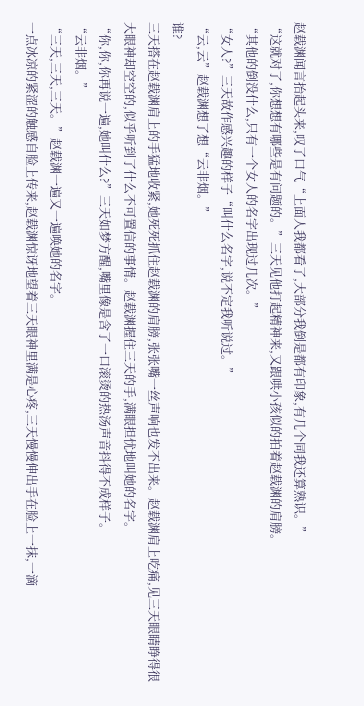赵载渊闻言抬起头来,叹了口气“上面人我都看了,大部分我倒是都有印象,有几个同我还算熟识。”
“这就对了,你想想有哪些是有问题的。”三天见他打起精神来,又跟哄小孩似的拍着赵载渊的肩膀。
“其他的倒没什么,只有一个女人的名字出现过几次。”
“女人?”三天故作感兴趣的样子“叫什么名字,说不定我听说过。”
“云,云”赵载渊想了想“云非烟。”
谁?
三天搭在赵载渊肩上的手猛地收紧,她死死抓住赵载渊的肩膀,张张嘴一丝声响也发不出来。赵载渊肩上吃痛,见三天眼睛睁得很大眼神却空空的,似乎听到了什么不可置信的事情。赵载渊握住三天的手,满眼担忧地叫她的名字。
“你,你,你再说一遍,她叫什么?”三天如梦方醒,嘴里像是含了一口滚烫的热汤声音抖得不成样子。
“云非烟。”
“三天,三天,三天。”赵载渊一遍又一遍唤她的名字。
一点冰凉的紧涩的触感自脸上传来,赵载渊惊讶地望着三天眼神里满是心疼,三天慢慢伸出手在脸上一抹,一滴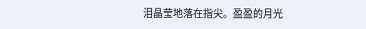泪晶莹地落在指尖。盈盈的月光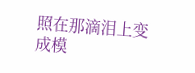照在那滴泪上变成模